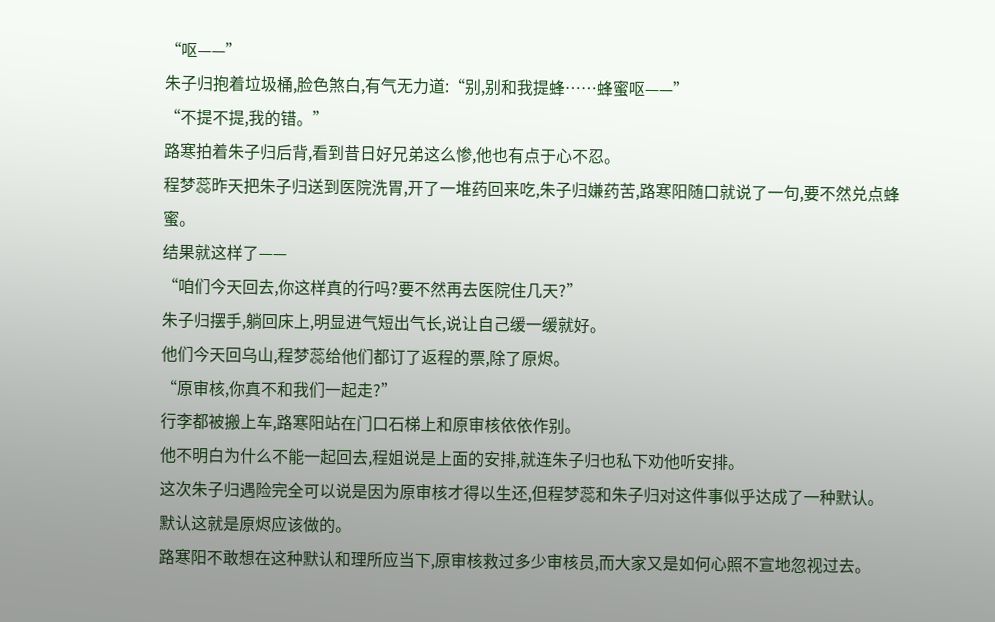“呕——”
朱子归抱着垃圾桶,脸色煞白,有气无力道:“别,别和我提蜂……蜂蜜呕——”
“不提不提,我的错。”
路寒拍着朱子归后背,看到昔日好兄弟这么惨,他也有点于心不忍。
程梦蕊昨天把朱子归送到医院洗胃,开了一堆药回来吃,朱子归嫌药苦,路寒阳随口就说了一句,要不然兑点蜂蜜。
结果就这样了——
“咱们今天回去,你这样真的行吗?要不然再去医院住几天?”
朱子归摆手,躺回床上,明显进气短出气长,说让自己缓一缓就好。
他们今天回乌山,程梦蕊给他们都订了返程的票,除了原烬。
“原审核,你真不和我们一起走?”
行李都被搬上车,路寒阳站在门口石梯上和原审核依依作别。
他不明白为什么不能一起回去,程姐说是上面的安排,就连朱子归也私下劝他听安排。
这次朱子归遇险完全可以说是因为原审核才得以生还,但程梦蕊和朱子归对这件事似乎达成了一种默认。
默认这就是原烬应该做的。
路寒阳不敢想在这种默认和理所应当下,原审核救过多少审核员,而大家又是如何心照不宣地忽视过去。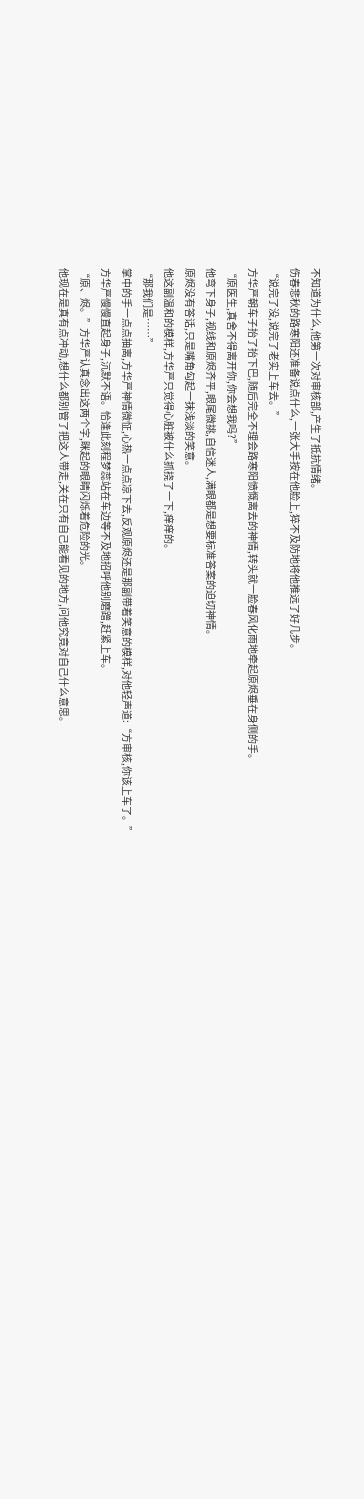不知道为什么,他第一次对审核部,产生了抵抗情绪。
伤春悲秋的路寒阳还准备说点什么,一张大手按在他脸上,猝不及防地将他推远了好几步。
“说完了没,说完了老实上车去。”
方华严朝车子抬了抬下巴,随后完全不理会路寒阳愤慨离去的神情,转头就一脸春风化雨地牵起原烬垂在身侧的手。
“原医生,真舍不得离开你,你会想我吗?”
他弯下身子,视线和原烬齐平,眼尾微挑,自信迷人,满眼都是想要标准答案的迫切神情。
原烬没有答话,只是嘴角勾起一抹浅淡的笑意。
他这副温和的模样,方华严只觉得心脏被什么抓挠了一下,痒痒的。
“那我们是……”
掌中的手一点点抽离,方华严神情微怔,心热一点点凉下去,反观原烬还是那副带着笑意的模样,对他轻声道:“方审核,你该上车了。”
方华严慢慢直起身子,沉默不语。恰逢此刻程梦蕊站在车边等不及地招呼他别磨蹭,赶紧上车。
“原、烬。”方华严认真念出这两个字,眯起的眼睛闪烁着危险的光。
他现在是真有点冲动,想什么都别管了把这人带走,关在只有自己能看见的地方,问他究竟对自己什么意思。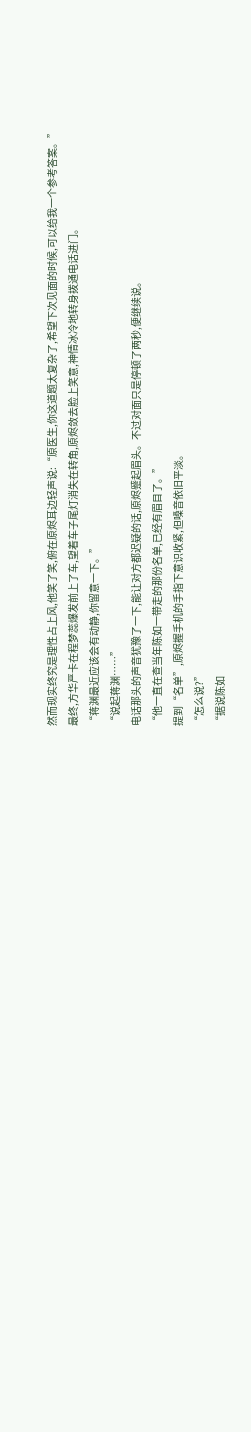然而现实终究是理性占上风,他笑了笑,俯在原烬耳边轻声说:“原医生,你这道题太复杂了,希望下次见面的时候,可以给我一个参考答案。”
最终,方华严卡在程梦蕊爆发前上了车,望着车子尾灯消失在转角,原烬敛去脸上笑意,神情冰冷地转身拨通电话进门。
“蒋渊最近应该会有动静,你留意一下。”
“说起蒋渊……”
电话那头的声音犹豫了一下,能让对方都迟疑的话,原烬蹙起眉头。不过对面只是停顿了两秒,便继续说。
“他一直在查当年陈如一带走的那份名单,已经有眉目了。”
提到“名单”,原烬握手机的手指下意识收紧,但嗓音依旧平淡。
“怎么说?”
“据说陈如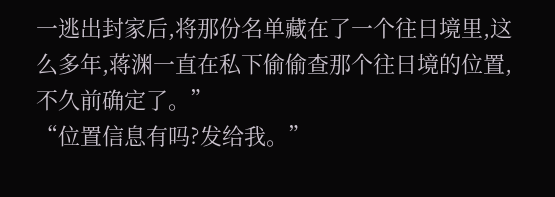一逃出封家后,将那份名单藏在了一个往日境里,这么多年,蒋渊一直在私下偷偷查那个往日境的位置,不久前确定了。”
“位置信息有吗?发给我。”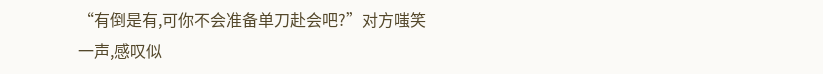“有倒是有,可你不会准备单刀赴会吧?”对方嗤笑一声,感叹似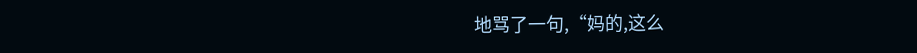地骂了一句,“妈的,这么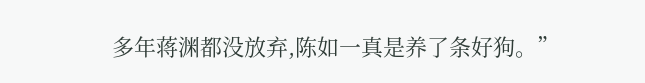多年蒋渊都没放弃,陈如一真是养了条好狗。”